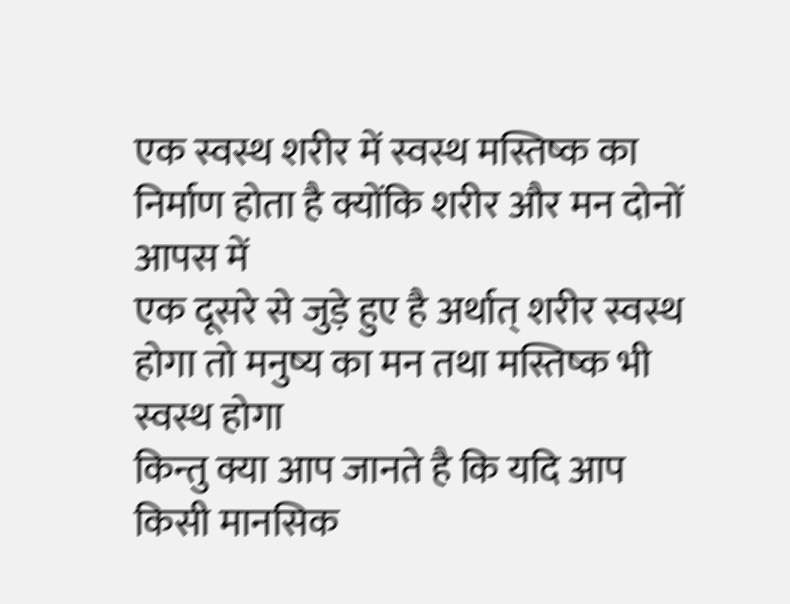एक स्वस्थ शरीर में स्वस्थ मस्तिष्क का निर्माण होता है क्योंकि शरीर और मन दोनों आपस में
एक दूसरे से जुड़े हुए है अर्थात् शरीर स्वस्थ होगा तो मनुष्य का मन तथा मस्तिष्क भी स्वस्थ होगा
किन्तु क्या आप जानते है कि यदि आप किसी मानसिक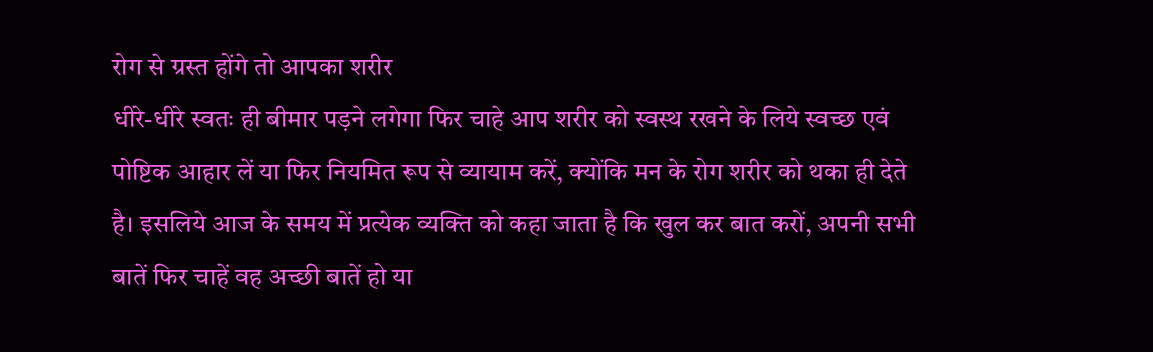रोग से ग्रस्त होंगे तो आपका शरीर
धीरे-धीरे स्वतः ही बीमार पड़ने लगेगा फिर चाहे आप शरीर को स्वस्थ रखने के लिये स्वच्छ एवं
पोष्टिक आहार लें या फिर नियमित रूप से व्यायाम करें, क्योंकि मन के रोग शरीर को थका ही देते
है। इसलिये आज के समय में प्रत्येक व्यक्ति को कहा जाता है कि खुल कर बात करों, अपनी सभी
बातें फिर चाहें वह अच्छी बातें हो या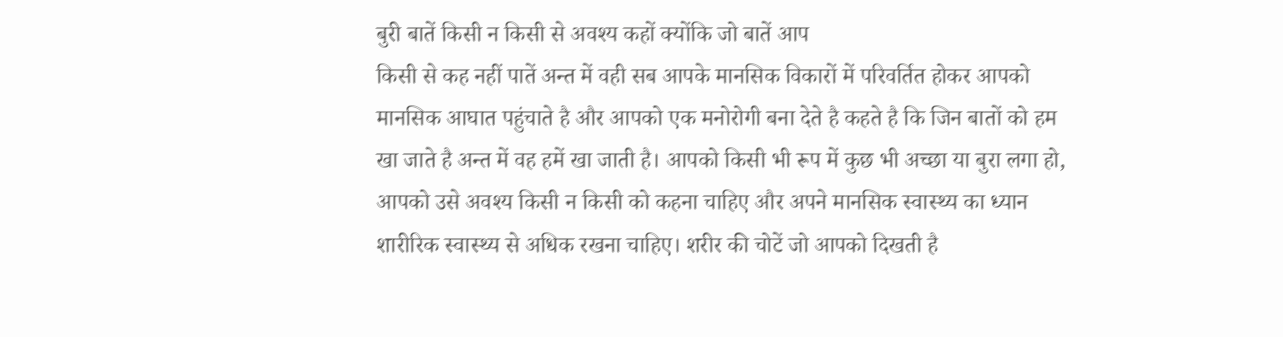बुरी बातें किसी न किसी से अवश्य कहों क्योंकि जो बातें आप
किसी से कह नहीं पातें अन्त में वही सब आपके मानसिक विकारों में परिवर्तित होकर आपको
मानसिक आघात पहुंचाते है और आपको एक मनोरोगी बना देते है कहते है कि जिन बातों को हम
खा जाते है अन्त में वह हमें खा जाती है। आपको किसी भी रूप में कुछ भी अच्छा या बुरा लगा हो,
आपको उसे अवश्य किसी न किसी को कहना चाहिए और अपने मानसिक स्वास्थ्य का ध्यान
शारीरिक स्वास्थ्य से अधिक रखना चाहिए। शरीर की चोटें जो आपको दिखती है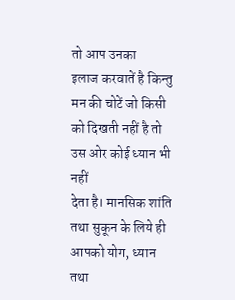तो आप उनका
इलाज करवातें है किन्तु मन की चोटें जो किसी को दिखती नहीं है तो उस ओर कोई ध्यान भी नहीं
देता है। मानसिक शांति तथा सुकून के लिये ही आपको योग, ध्यान तथा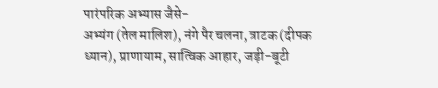पारंपरिक अभ्यास जैसे-
अभ्यंग (तेल मालिश), नंगे पैर चलना, त्राटक (दीपक ध्यान), प्राणायाम, सात्विक आहार, जड़ी-बूटी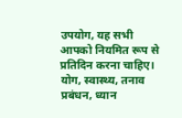उपयोग, यह सभी आपको नियमित रूप से प्रतिदिन करना चाहिए।
योग, स्वास्थ्य, तनाव प्रबंधन, ध्यान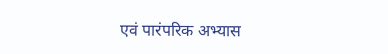एवं पारंपरिक अभ्यास